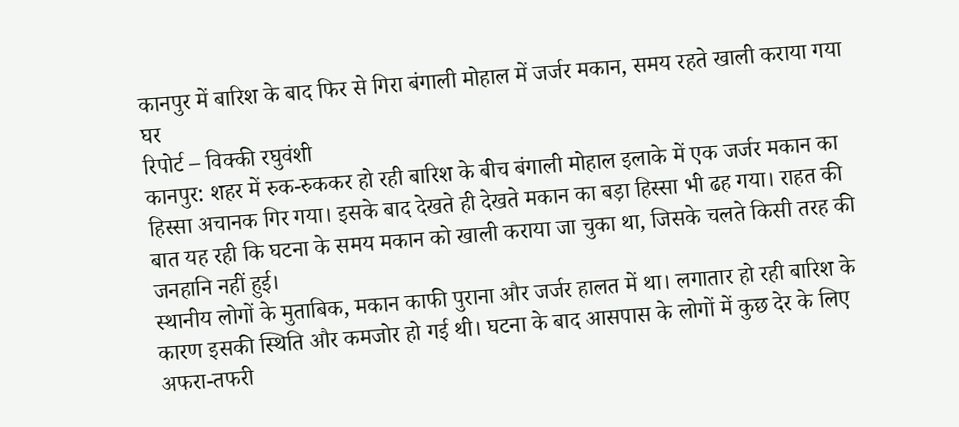कानपुर में बारिश के बाद फिर से गिरा बंगाली मोहाल में जर्जर मकान, समय रहते खाली कराया गया घर
रिपोर्ट – विक्की रघुवंशी
कानपुर: शहर में रुक-रुककर हो रही बारिश के बीच बंगाली मोहाल इलाके में एक जर्जर मकान का हिस्सा अचानक गिर गया। इसके बाद देखते ही देखते मकान का बड़ा हिस्सा भी ढह गया। राहत की बात यह रही कि घटना के समय मकान को खाली कराया जा चुका था, जिसके चलते किसी तरह की जनहानि नहीं हुई।
स्थानीय लोगों के मुताबिक, मकान काफी पुराना और जर्जर हालत में था। लगातार हो रही बारिश के कारण इसकी स्थिति और कमजोर हो गई थी। घटना के बाद आसपास के लोगों में कुछ देर के लिए अफरा-तफरी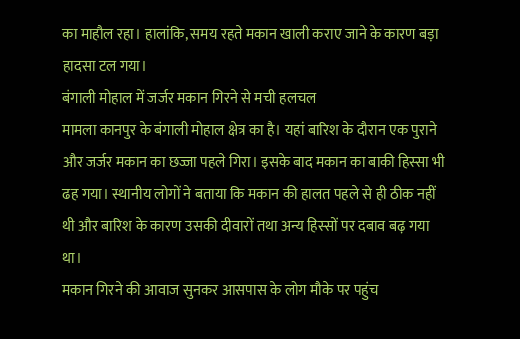का माहौल रहा। हालांकि, समय रहते मकान खाली कराए जाने के कारण बड़ा हादसा टल गया।
बंगाली मोहाल में जर्जर मकान गिरने से मची हलचल
मामला कानपुर के बंगाली मोहाल क्षेत्र का है। यहां बारिश के दौरान एक पुराने और जर्जर मकान का छज्जा पहले गिरा। इसके बाद मकान का बाकी हिस्सा भी ढह गया। स्थानीय लोगों ने बताया कि मकान की हालत पहले से ही ठीक नहीं थी और बारिश के कारण उसकी दीवारों तथा अन्य हिस्सों पर दबाव बढ़ गया था।
मकान गिरने की आवाज सुनकर आसपास के लोग मौके पर पहुंच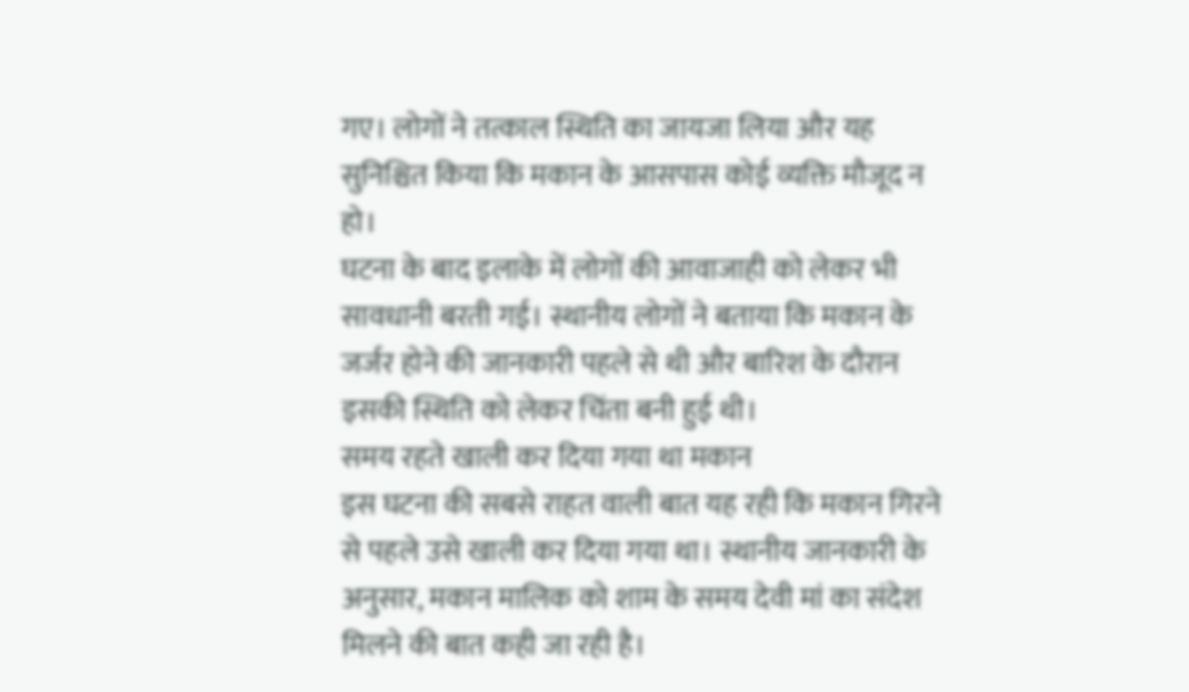गए। लोगों ने तत्काल स्थिति का जायजा लिया और यह सुनिश्चित किया कि मकान के आसपास कोई व्यक्ति मौजूद न हो।
घटना के बाद इलाके में लोगों की आवाजाही को लेकर भी सावधानी बरती गई। स्थानीय लोगों ने बताया कि मकान के जर्जर होने की जानकारी पहले से थी और बारिश के दौरान इसकी स्थिति को लेकर चिंता बनी हुई थी।
समय रहते खाली कर दिया गया था मकान
इस घटना की सबसे राहत वाली बात यह रही कि मकान गिरने से पहले उसे खाली कर दिया गया था। स्थानीय जानकारी के अनुसार, मकान मालिक को शाम के समय देवी मां का संदेश मिलने की बात कही जा रही है।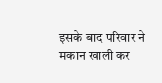इसके बाद परिवार ने मकान खाली कर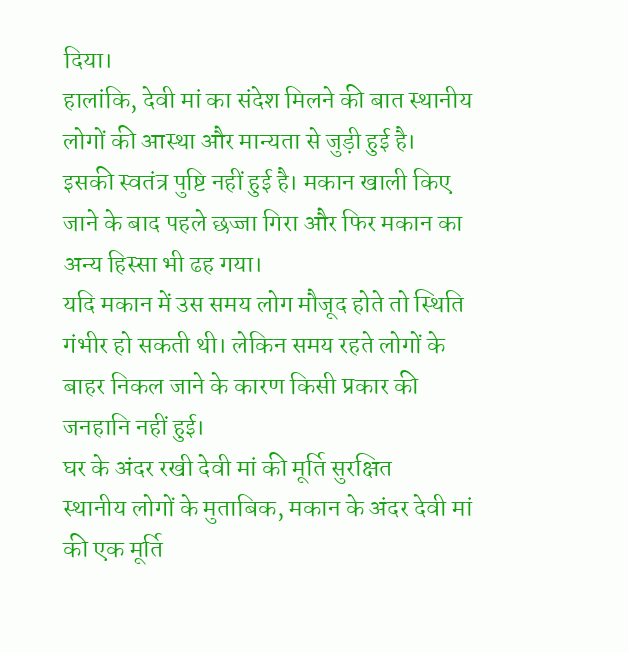दिया।
हालांकि, देवी मां का संदेश मिलने की बात स्थानीय लोगों की आस्था और मान्यता से जुड़ी हुई है। इसकी स्वतंत्र पुष्टि नहीं हुई है। मकान खाली किए जाने के बाद पहले छज्जा गिरा और फिर मकान का अन्य हिस्सा भी ढह गया।
यदि मकान में उस समय लोग मौजूद होते तो स्थिति गंभीर हो सकती थी। लेकिन समय रहते लोगों के बाहर निकल जाने के कारण किसी प्रकार की जनहानि नहीं हुई।
घर के अंदर रखी देवी मां की मूर्ति सुरक्षित
स्थानीय लोगों के मुताबिक, मकान के अंदर देवी मां की एक मूर्ति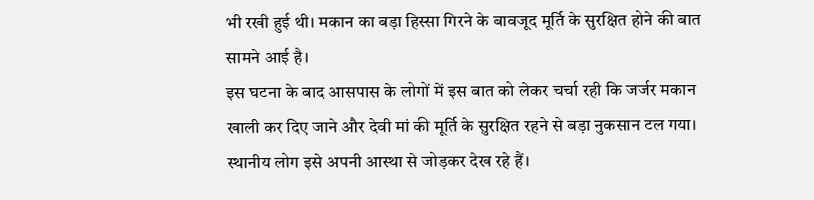भी रखी हुई थी। मकान का बड़ा हिस्सा गिरने के बावजूद मूर्ति के सुरक्षित होने की बात सामने आई है।
इस घटना के बाद आसपास के लोगों में इस बात को लेकर चर्चा रही कि जर्जर मकान खाली कर दिए जाने और देवी मां की मूर्ति के सुरक्षित रहने से बड़ा नुकसान टल गया। स्थानीय लोग इसे अपनी आस्था से जोड़कर देख रहे हैं।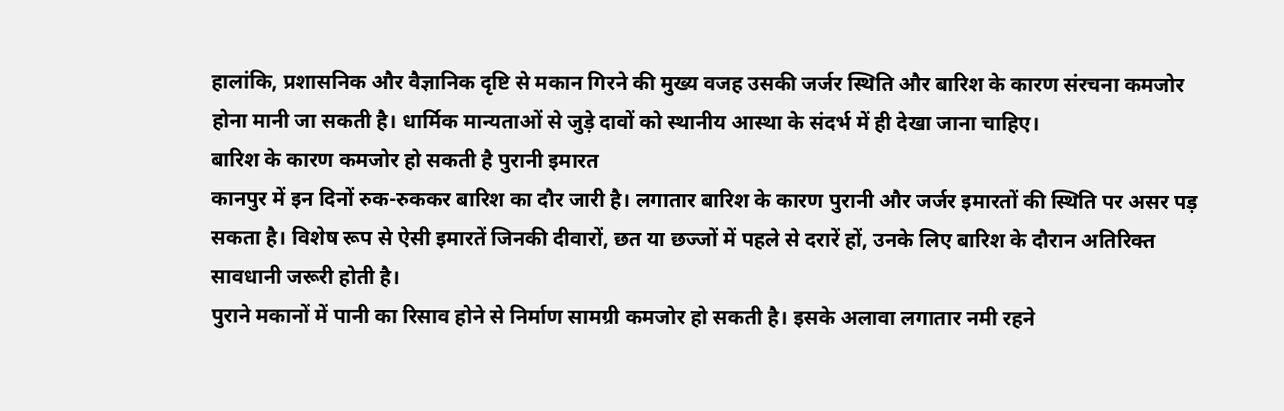हालांकि, प्रशासनिक और वैज्ञानिक दृष्टि से मकान गिरने की मुख्य वजह उसकी जर्जर स्थिति और बारिश के कारण संरचना कमजोर होना मानी जा सकती है। धार्मिक मान्यताओं से जुड़े दावों को स्थानीय आस्था के संदर्भ में ही देखा जाना चाहिए।
बारिश के कारण कमजोर हो सकती है पुरानी इमारत
कानपुर में इन दिनों रुक-रुककर बारिश का दौर जारी है। लगातार बारिश के कारण पुरानी और जर्जर इमारतों की स्थिति पर असर पड़ सकता है। विशेष रूप से ऐसी इमारतें जिनकी दीवारों, छत या छज्जों में पहले से दरारें हों, उनके लिए बारिश के दौरान अतिरिक्त सावधानी जरूरी होती है।
पुराने मकानों में पानी का रिसाव होने से निर्माण सामग्री कमजोर हो सकती है। इसके अलावा लगातार नमी रहने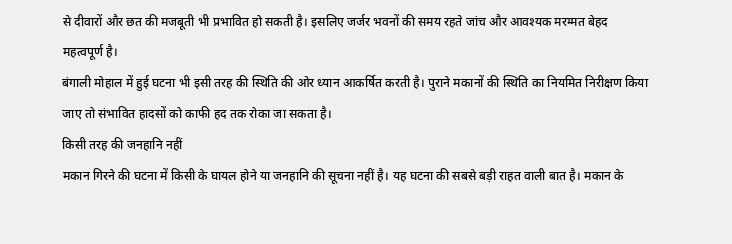से दीवारों और छत की मजबूती भी प्रभावित हो सकती है। इसलिए जर्जर भवनों की समय रहते जांच और आवश्यक मरम्मत बेहद महत्वपूर्ण है।
बंगाली मोहाल में हुई घटना भी इसी तरह की स्थिति की ओर ध्यान आकर्षित करती है। पुराने मकानों की स्थिति का नियमित निरीक्षण किया जाए तो संभावित हादसों को काफी हद तक रोका जा सकता है।
किसी तरह की जनहानि नहीं
मकान गिरने की घटना में किसी के घायल होने या जनहानि की सूचना नहीं है। यह घटना की सबसे बड़ी राहत वाली बात है। मकान के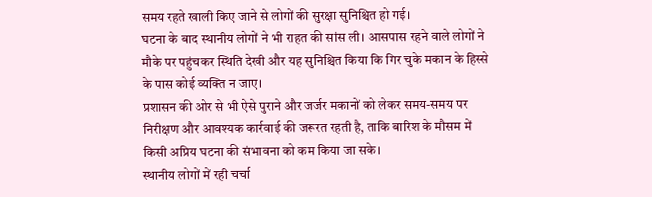समय रहते खाली किए जाने से लोगों की सुरक्षा सुनिश्चित हो गई।
घटना के बाद स्थानीय लोगों ने भी राहत की सांस ली। आसपास रहने वाले लोगों ने मौके पर पहुंचकर स्थिति देखी और यह सुनिश्चित किया कि गिर चुके मकान के हिस्से के पास कोई व्यक्ति न जाए।
प्रशासन की ओर से भी ऐसे पुराने और जर्जर मकानों को लेकर समय-समय पर निरीक्षण और आवश्यक कार्रवाई की जरूरत रहती है, ताकि बारिश के मौसम में किसी अप्रिय घटना की संभावना को कम किया जा सके।
स्थानीय लोगों में रही चर्चा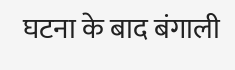घटना के बाद बंगाली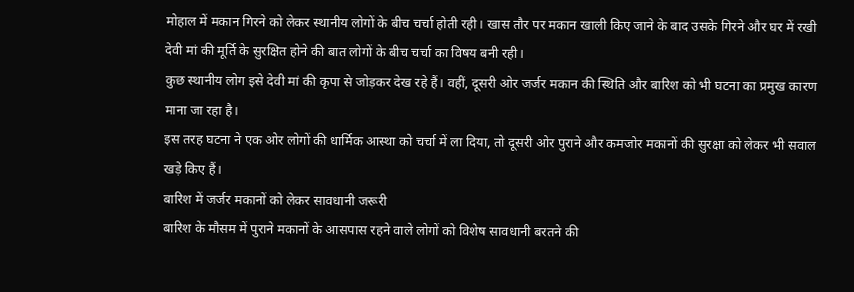मोहाल में मकान गिरने को लेकर स्थानीय लोगों के बीच चर्चा होती रही। खास तौर पर मकान खाली किए जाने के बाद उसके गिरने और घर में रखी देवी मां की मूर्ति के सुरक्षित होने की बात लोगों के बीच चर्चा का विषय बनी रही।
कुछ स्थानीय लोग इसे देवी मां की कृपा से जोड़कर देख रहे हैं। वहीं, दूसरी ओर जर्जर मकान की स्थिति और बारिश को भी घटना का प्रमुख कारण माना जा रहा है।
इस तरह घटना ने एक ओर लोगों की धार्मिक आस्था को चर्चा में ला दिया, तो दूसरी ओर पुराने और कमजोर मकानों की सुरक्षा को लेकर भी सवाल खड़े किए हैं।
बारिश में जर्जर मकानों को लेकर सावधानी जरूरी
बारिश के मौसम में पुराने मकानों के आसपास रहने वाले लोगों को विशेष सावधानी बरतने की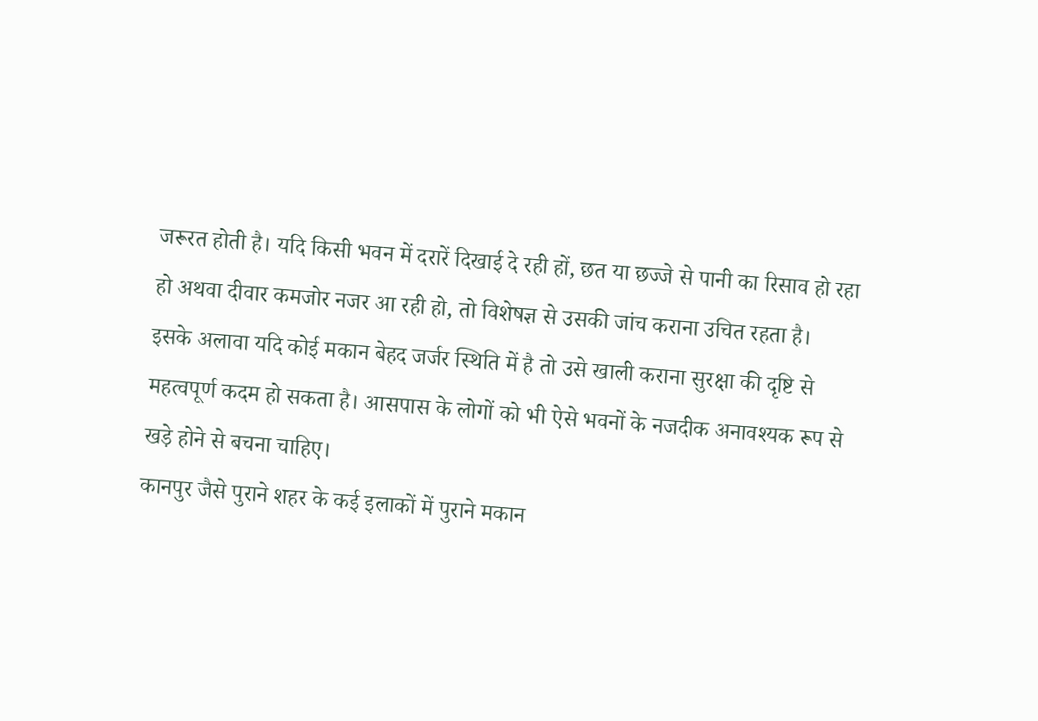जरूरत होती है। यदि किसी भवन में दरारें दिखाई दे रही हों, छत या छज्जे से पानी का रिसाव हो रहा हो अथवा दीवार कमजोर नजर आ रही हो, तो विशेषज्ञ से उसकी जांच कराना उचित रहता है।
इसके अलावा यदि कोई मकान बेहद जर्जर स्थिति में है तो उसे खाली कराना सुरक्षा की दृष्टि से महत्वपूर्ण कदम हो सकता है। आसपास के लोगों को भी ऐसे भवनों के नजदीक अनावश्यक रूप से खड़े होने से बचना चाहिए।
कानपुर जैसे पुराने शहर के कई इलाकों में पुराने मकान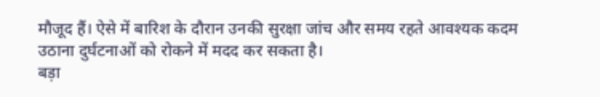मौजूद हैं। ऐसे में बारिश के दौरान उनकी सुरक्षा जांच और समय रहते आवश्यक कदम उठाना दुर्घटनाओं को रोकने में मदद कर सकता है।
बड़ा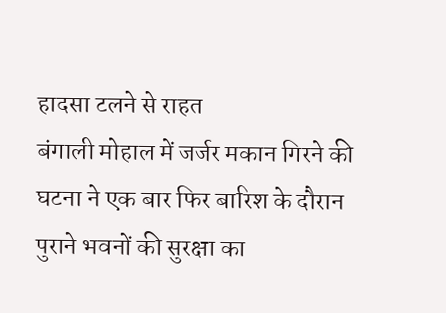हादसा टलने से राहत
बंगाली मोहाल में जर्जर मकान गिरने की घटना ने एक बार फिर बारिश के दौरान पुराने भवनों की सुरक्षा का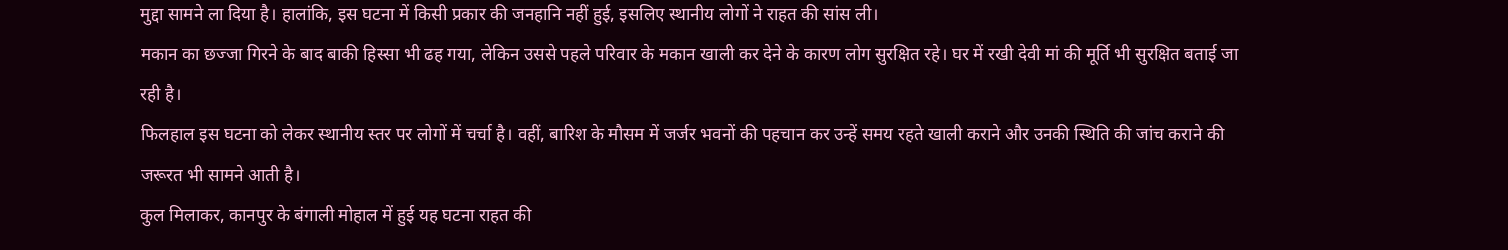मुद्दा सामने ला दिया है। हालांकि, इस घटना में किसी प्रकार की जनहानि नहीं हुई, इसलिए स्थानीय लोगों ने राहत की सांस ली।
मकान का छज्जा गिरने के बाद बाकी हिस्सा भी ढह गया, लेकिन उससे पहले परिवार के मकान खाली कर देने के कारण लोग सुरक्षित रहे। घर में रखी देवी मां की मूर्ति भी सुरक्षित बताई जा रही है।
फिलहाल इस घटना को लेकर स्थानीय स्तर पर लोगों में चर्चा है। वहीं, बारिश के मौसम में जर्जर भवनों की पहचान कर उन्हें समय रहते खाली कराने और उनकी स्थिति की जांच कराने की जरूरत भी सामने आती है।
कुल मिलाकर, कानपुर के बंगाली मोहाल में हुई यह घटना राहत की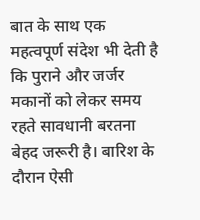बात के साथ एक महत्वपूर्ण संदेश भी देती है कि पुराने और जर्जर मकानों को लेकर समय रहते सावधानी बरतना बेहद जरूरी है। बारिश के दौरान ऐसी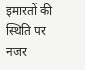इमारतों की स्थिति पर नजर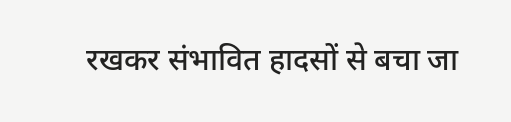रखकर संभावित हादसों से बचा जा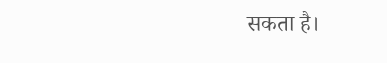सकता है।